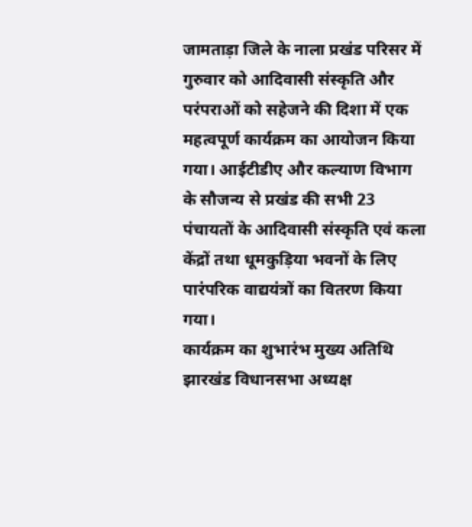जामताड़ा जिले के नाला प्रखंड परिसर में गुरुवार को आदिवासी संस्कृति और परंपराओं को सहेजने की दिशा में एक महत्वपूर्ण कार्यक्रम का आयोजन किया गया। आईटीडीए और कल्याण विभाग के सौजन्य से प्रखंड की सभी 23 पंचायतों के आदिवासी संस्कृति एवं कला केंद्रों तथा धूमकुड़िया भवनों के लिए पारंपरिक वाद्ययंत्रों का वितरण किया गया।
कार्यक्रम का शुभारंभ मुख्य अतिथि झारखंड विधानसभा अध्यक्ष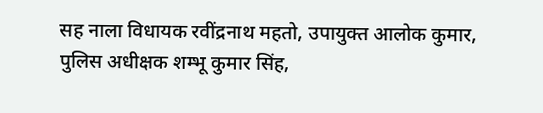सह नाला विधायक रवींद्रनाथ महतो, उपायुक्त आलोक कुमार, पुलिस अधीक्षक शम्भू कुमार सिंह,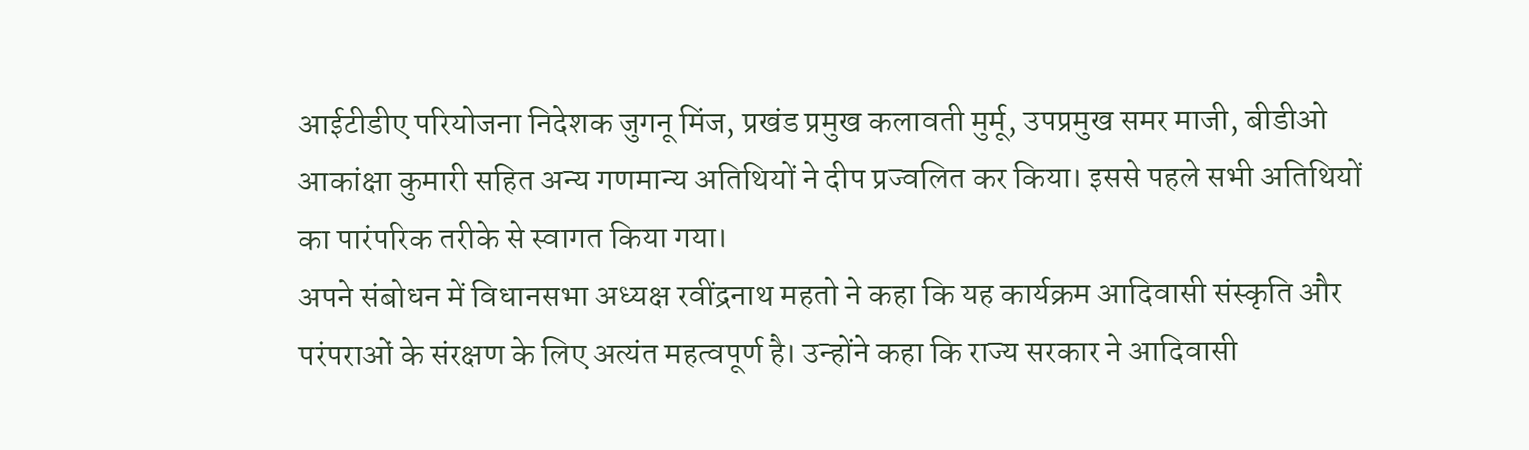आईटीडीए परियोजना निदेशक जुगनू मिंज, प्रखंड प्रमुख कलावती मुर्मू, उपप्रमुख समर माजी, बीडीओ आकांक्षा कुमारी सहित अन्य गणमान्य अतिथियों ने दीप प्रज्वलित कर किया। इससे पहले सभी अतिथियों का पारंपरिक तरीके से स्वागत किया गया।
अपने संबोधन में विधानसभा अध्यक्ष रवींद्रनाथ महतो ने कहा कि यह कार्यक्रम आदिवासी संस्कृति और परंपराओं के संरक्षण के लिए अत्यंत महत्वपूर्ण है। उन्होंने कहा कि राज्य सरकार ने आदिवासी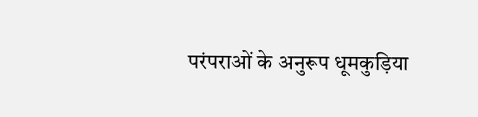परंपराओं के अनुरूप धूमकुड़िया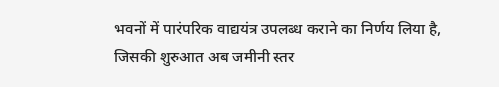भवनों में पारंपरिक वाद्ययंत्र उपलब्ध कराने का निर्णय लिया है, जिसकी शुरुआत अब जमीनी स्तर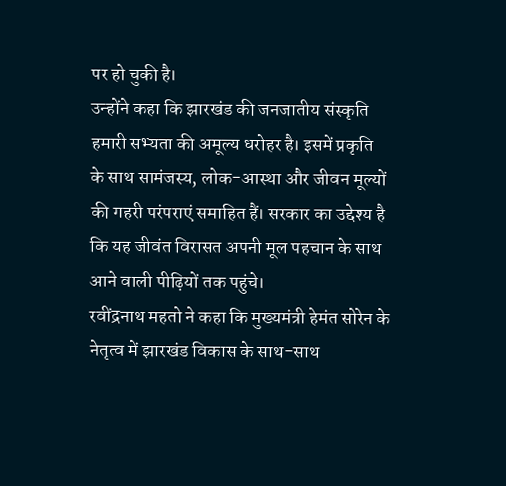पर हो चुकी है।
उन्होंने कहा कि झारखंड की जनजातीय संस्कृति हमारी सभ्यता की अमूल्य धरोहर है। इसमें प्रकृति के साथ सामंजस्य, लोक-आस्था और जीवन मूल्यों की गहरी परंपराएं समाहित हैं। सरकार का उद्देश्य है कि यह जीवंत विरासत अपनी मूल पहचान के साथ आने वाली पीढ़ियों तक पहुंचे।
रवींद्रनाथ महतो ने कहा कि मुख्यमंत्री हेमंत सोरेन के नेतृत्व में झारखंड विकास के साथ-साथ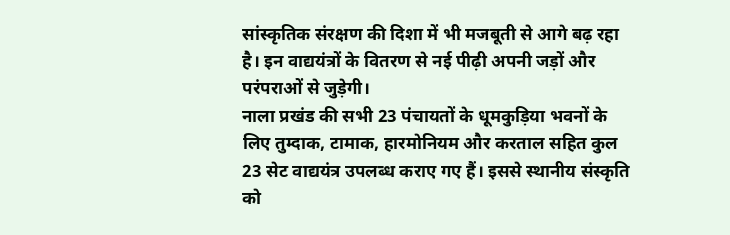सांस्कृतिक संरक्षण की दिशा में भी मजबूती से आगे बढ़ रहा है। इन वाद्ययंत्रों के वितरण से नई पीढ़ी अपनी जड़ों और परंपराओं से जुड़ेगी।
नाला प्रखंड की सभी 23 पंचायतों के धूमकुड़िया भवनों के लिए तुम्दाक, टामाक, हारमोनियम और करताल सहित कुल 23 सेट वाद्ययंत्र उपलब्ध कराए गए हैं। इससे स्थानीय संस्कृति को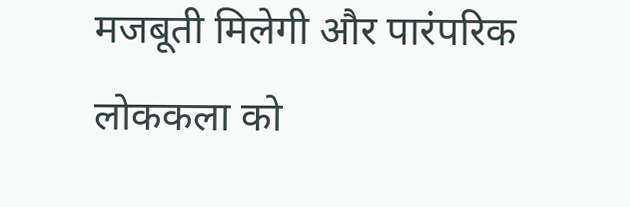मजबूती मिलेगी और पारंपरिक लोककला को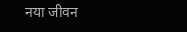नया जीवन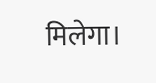मिलेगा।